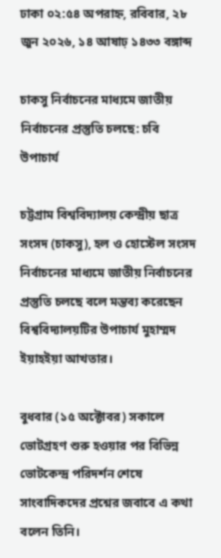ঢাকা ০২:৫৪ অপরাহ্ন, রবিবার, ২৮ জুন ২০২৬, ১৪ আষাঢ় ১৪৩৩ বঙ্গাব্দ

চাকসু নির্বাচনের মাধ্যমে জাতীয় নির্বাচনের প্রস্তুতি চলছে: চবি উপাচার্য

চট্টগ্রাম বিশ্ববিদ্যালয় কেন্দ্রীয় ছাত্র সংসদ (চাকসু), হল ও হোস্টেল সংসদ নির্বাচনের মাধ্যমে জাতীয় নির্বাচনের প্রস্তুতি চলছে বলে মন্তব্য করেছেন বিশ্ববিদ্যালয়টির উপাচার্য মুহাম্মদ ইয়াহইয়া আখতার।

বুধবার (১৫ অক্টোবর) সকালে ভোটগ্রহণ শুরু হওয়ার পর বিভিন্ন ভোটকেন্দ্র পরিদর্শন শেষে সাংবাদিকদের প্রশ্নের জবাবে এ কথা বলেন তিনি।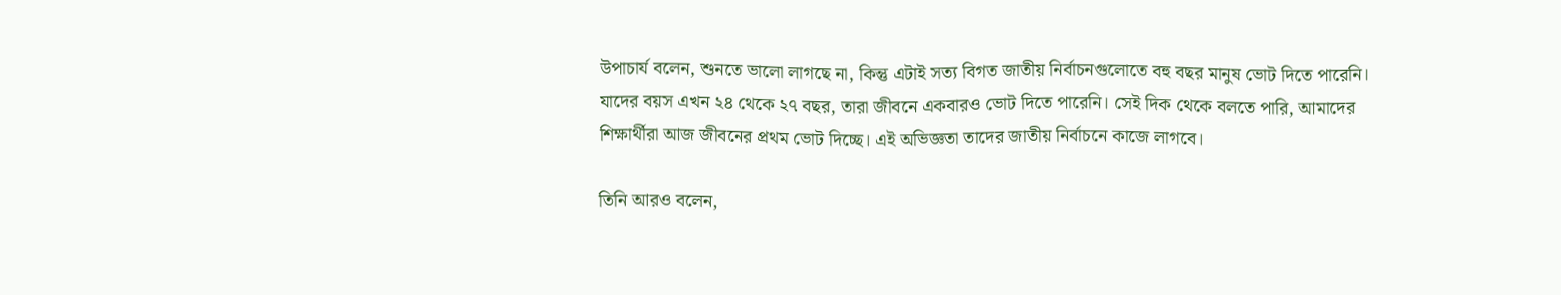উপাচার্য বলেন, শুনতে ভালো লাগছে না, কিন্তু এটাই সত্য বিগত জাতীয় নির্বাচনগুলোতে বহু বছর মানুষ ভোট দিতে পারেনি। যাদের বয়স এখন ২৪ থেকে ২৭ বছর, তারা জীবনে একবারও ভোট দিতে পারেনি। সেই দিক থেকে বলতে পারি, আমাদের শিক্ষার্থীরা আজ জীবনের প্রথম ভোট দিচ্ছে। এই অভিজ্ঞতা তাদের জাতীয় নির্বাচনে কাজে লাগবে।

তিনি আরও বলেন,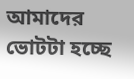আমাদের ভোটটা হচ্ছে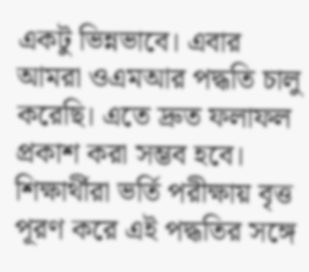একটু ভিন্নভাবে। এবার আমরা ওএমআর পদ্ধতি চালু করেছি। এতে দ্রুত ফলাফল প্রকাশ করা সম্ভব হবে। শিক্ষার্থীরা ভর্তি পরীক্ষায় বৃত্ত পূরণ করে এই পদ্ধতির সঙ্গে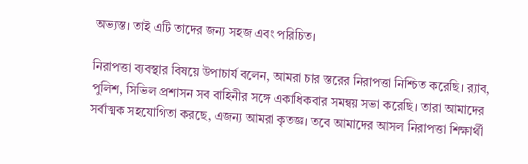অভ্যস্ত। তাই এটি তাদের জন্য সহজ এবং পরিচিত।

নিরাপত্তা ব্যবস্থার বিষয়ে উপাচার্য বলেন, আমরা চার স্তরের নিরাপত্তা নিশ্চিত করেছি। র‌্যাব, পুলিশ, সিভিল প্রশাসন সব বাহিনীর সঙ্গে একাধিকবার সমন্বয় সভা করেছি। তারা আমাদের সর্বাত্মক সহযোগিতা করছে, এজন্য আমরা কৃতজ্ঞ। তবে আমাদের আসল নিরাপত্তা শিক্ষার্থী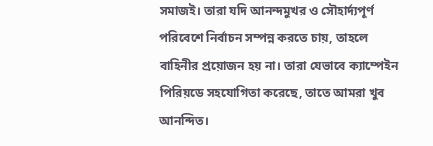সমাজই। তারা যদি আনন্দমুখর ও সৌহার্দ্যপূর্ণ পরিবেশে নির্বাচন সম্পন্ন করতে চায়, তাহলে বাহিনীর প্রয়োজন হয় না। তারা যেভাবে ক্যাম্পেইন পিরিয়ডে সহযোগিতা করেছে, তাতে আমরা খুব আনন্দিত।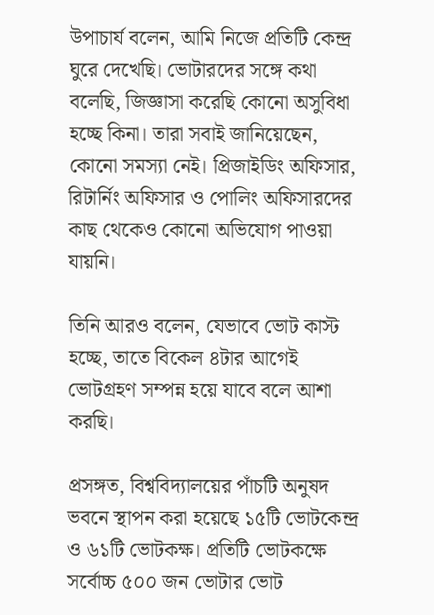উপাচার্য বলেন, আমি নিজে প্রতিটি কেন্দ্র ঘুরে দেখেছি। ভোটারদের সঙ্গে কথা বলেছি, জিজ্ঞাসা করেছি কোনো অসুবিধা হচ্ছে কিনা। তারা সবাই জানিয়েছেন, কোনো সমস্যা নেই। প্রিজাইডিং অফিসার, রিটার্নিং অফিসার ও পোলিং অফিসারদের কাছ থেকেও কোনো অভিযোগ পাওয়া যায়নি।

তিনি আরও বলেন, যেভাবে ভোট কাস্ট হচ্ছে, তাতে বিকেল ৪টার আগেই ভোটগ্রহণ সম্পন্ন হয়ে যাবে বলে আশা করছি।

প্রসঙ্গত, বিশ্ববিদ্যালয়ের পাঁচটি অনুষদ ভবনে স্থাপন করা হয়েছে ১৫টি ভোটকেন্দ্র ও ৬১টি ভোটকক্ষ। প্রতিটি ভোটকক্ষে সর্বোচ্চ ৫০০ জন ভোটার ভোট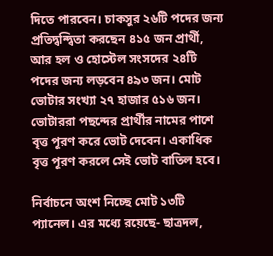দিতে পারবেন। চাকসুর ২৬টি পদের জন্য প্রতিদ্বন্দ্বিতা করছেন ৪১৫ জন প্রার্থী, আর হল ও হোস্টেল সংসদের ২৪টি পদের জন্য লড়বেন ৪৯৩ জন। মোট ভোটার সংখ্যা ২৭ হাজার ৫১৬ জন। ভোটাররা পছন্দের প্রার্থীর নামের পাশে বৃত্ত পূরণ করে ভোট দেবেন। একাধিক বৃত্ত পূরণ করলে সেই ভোট বাতিল হবে।

নির্বাচনে অংশ নিচ্ছে মোট ১৩টি প্যানেল। এর মধ্যে রয়েছে- ছাত্রদল,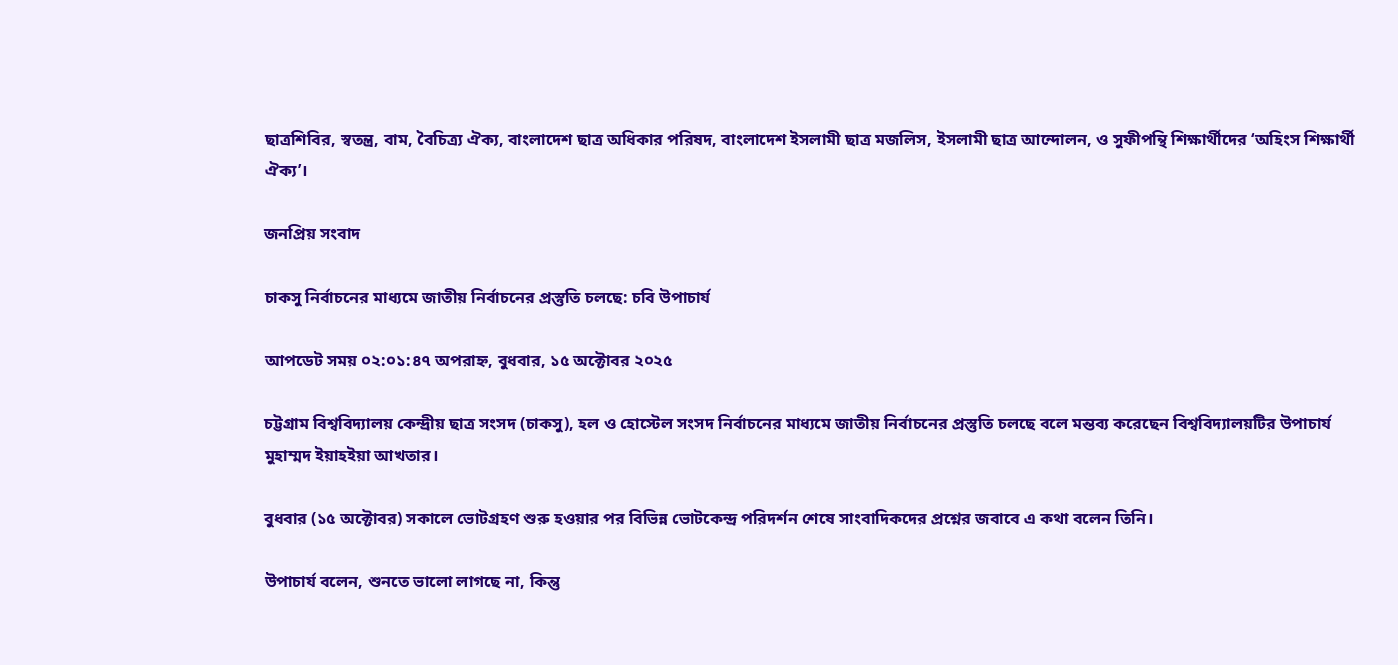ছাত্রশিবির, স্বতন্ত্র, বাম, বৈচিত্র্য ঐক্য, বাংলাদেশ ছাত্র অধিকার পরিষদ, বাংলাদেশ ইসলামী ছাত্র মজলিস, ইসলামী ছাত্র আন্দোলন, ও সুফীপন্থি শিক্ষার্থীদের ‘অহিংস শিক্ষার্থী ঐক্য’।

জনপ্রিয় সংবাদ

চাকসু নির্বাচনের মাধ্যমে জাতীয় নির্বাচনের প্রস্তুতি চলছে: চবি উপাচার্য

আপডেট সময় ০২:০১:৪৭ অপরাহ্ন, বুধবার, ১৫ অক্টোবর ২০২৫

চট্টগ্রাম বিশ্ববিদ্যালয় কেন্দ্রীয় ছাত্র সংসদ (চাকসু), হল ও হোস্টেল সংসদ নির্বাচনের মাধ্যমে জাতীয় নির্বাচনের প্রস্তুতি চলছে বলে মন্তব্য করেছেন বিশ্ববিদ্যালয়টির উপাচার্য মুহাম্মদ ইয়াহইয়া আখতার।

বুধবার (১৫ অক্টোবর) সকালে ভোটগ্রহণ শুরু হওয়ার পর বিভিন্ন ভোটকেন্দ্র পরিদর্শন শেষে সাংবাদিকদের প্রশ্নের জবাবে এ কথা বলেন তিনি।

উপাচার্য বলেন, শুনতে ভালো লাগছে না, কিন্তু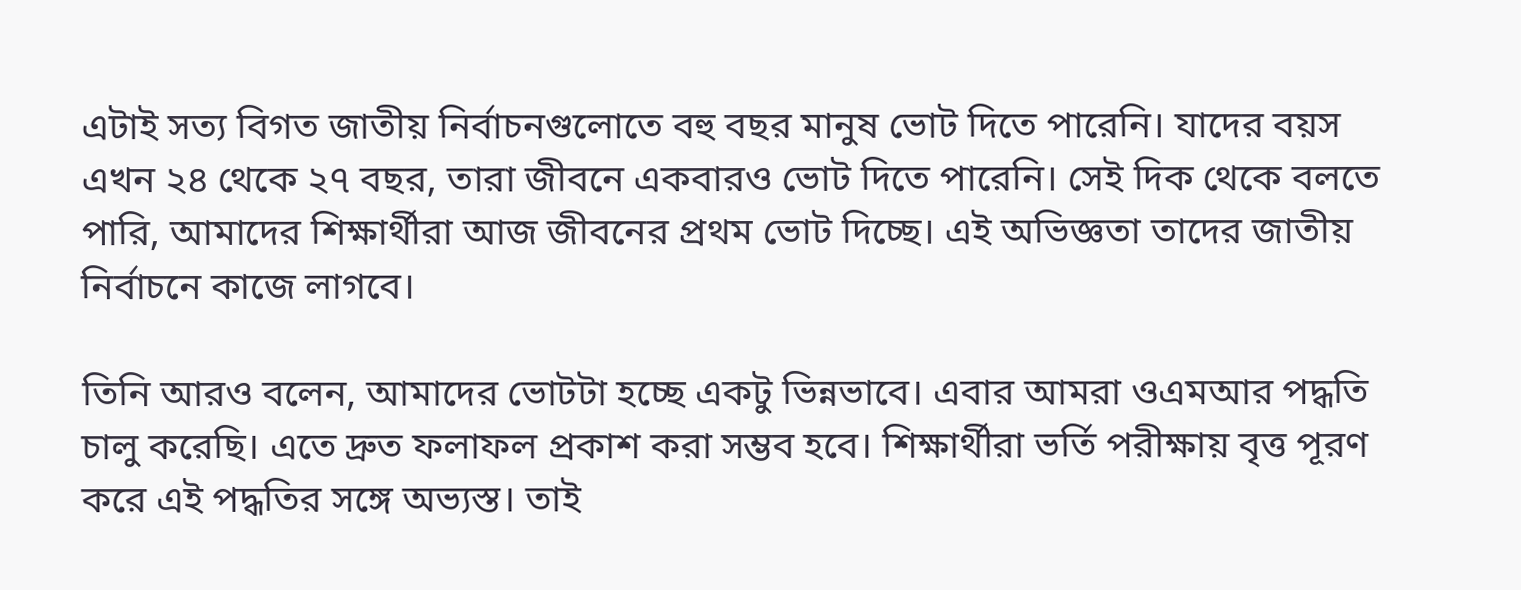এটাই সত্য বিগত জাতীয় নির্বাচনগুলোতে বহু বছর মানুষ ভোট দিতে পারেনি। যাদের বয়স এখন ২৪ থেকে ২৭ বছর, তারা জীবনে একবারও ভোট দিতে পারেনি। সেই দিক থেকে বলতে পারি, আমাদের শিক্ষার্থীরা আজ জীবনের প্রথম ভোট দিচ্ছে। এই অভিজ্ঞতা তাদের জাতীয় নির্বাচনে কাজে লাগবে।

তিনি আরও বলেন, আমাদের ভোটটা হচ্ছে একটু ভিন্নভাবে। এবার আমরা ওএমআর পদ্ধতি চালু করেছি। এতে দ্রুত ফলাফল প্রকাশ করা সম্ভব হবে। শিক্ষার্থীরা ভর্তি পরীক্ষায় বৃত্ত পূরণ করে এই পদ্ধতির সঙ্গে অভ্যস্ত। তাই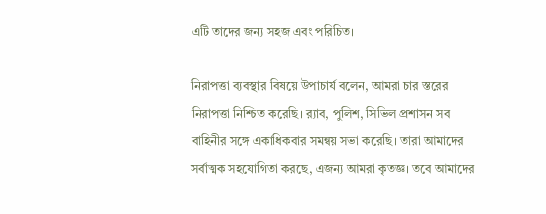এটি তাদের জন্য সহজ এবং পরিচিত।

নিরাপত্তা ব্যবস্থার বিষয়ে উপাচার্য বলেন, আমরা চার স্তরের নিরাপত্তা নিশ্চিত করেছি। র‌্যাব, পুলিশ, সিভিল প্রশাসন সব বাহিনীর সঙ্গে একাধিকবার সমন্বয় সভা করেছি। তারা আমাদের সর্বাত্মক সহযোগিতা করছে, এজন্য আমরা কৃতজ্ঞ। তবে আমাদের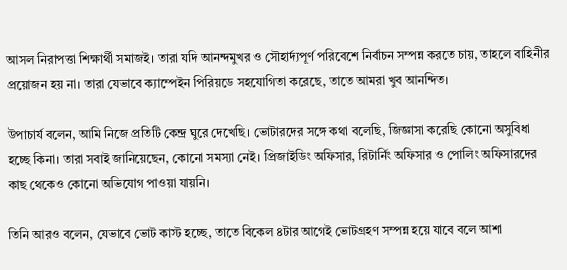আসল নিরাপত্তা শিক্ষার্থী সমাজই। তারা যদি আনন্দমুখর ও সৌহার্দ্যপূর্ণ পরিবেশে নির্বাচন সম্পন্ন করতে চায়, তাহলে বাহিনীর প্রয়োজন হয় না। তারা যেভাবে ক্যাম্পেইন পিরিয়ডে সহযোগিতা করেছে, তাতে আমরা খুব আনন্দিত।

উপাচার্য বলেন, আমি নিজে প্রতিটি কেন্দ্র ঘুরে দেখেছি। ভোটারদের সঙ্গে কথা বলেছি, জিজ্ঞাসা করেছি কোনো অসুবিধা হচ্ছে কিনা। তারা সবাই জানিয়েছেন, কোনো সমস্যা নেই। প্রিজাইডিং অফিসার, রিটার্নিং অফিসার ও পোলিং অফিসারদের কাছ থেকেও কোনো অভিযোগ পাওয়া যায়নি।

তিনি আরও বলেন, যেভাবে ভোট কাস্ট হচ্ছে, তাতে বিকেল ৪টার আগেই ভোটগ্রহণ সম্পন্ন হয়ে যাবে বলে আশা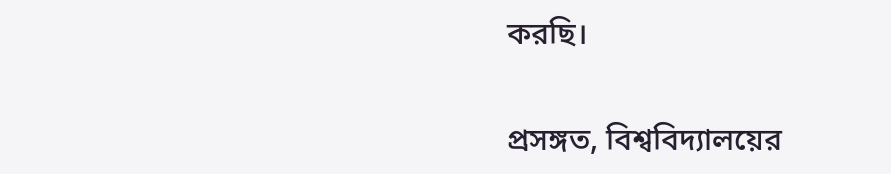করছি।

প্রসঙ্গত, বিশ্ববিদ্যালয়ের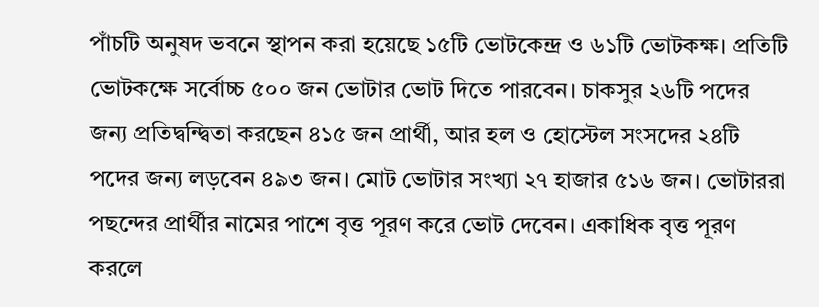পাঁচটি অনুষদ ভবনে স্থাপন করা হয়েছে ১৫টি ভোটকেন্দ্র ও ৬১টি ভোটকক্ষ। প্রতিটি ভোটকক্ষে সর্বোচ্চ ৫০০ জন ভোটার ভোট দিতে পারবেন। চাকসুর ২৬টি পদের জন্য প্রতিদ্বন্দ্বিতা করছেন ৪১৫ জন প্রার্থী, আর হল ও হোস্টেল সংসদের ২৪টি পদের জন্য লড়বেন ৪৯৩ জন। মোট ভোটার সংখ্যা ২৭ হাজার ৫১৬ জন। ভোটাররা পছন্দের প্রার্থীর নামের পাশে বৃত্ত পূরণ করে ভোট দেবেন। একাধিক বৃত্ত পূরণ করলে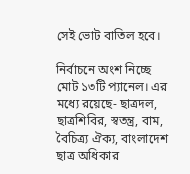সেই ভোট বাতিল হবে।

নির্বাচনে অংশ নিচ্ছে মোট ১৩টি প্যানেল। এর মধ্যে রয়েছে- ছাত্রদল, ছাত্রশিবির, স্বতন্ত্র, বাম, বৈচিত্র্য ঐক্য, বাংলাদেশ ছাত্র অধিকার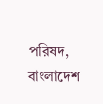পরিষদ, বাংলাদেশ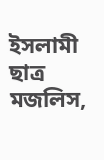ইসলামী ছাত্র মজলিস,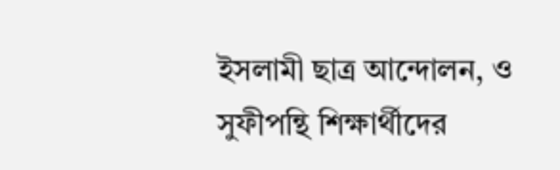ইসলামী ছাত্র আন্দোলন, ও সুফীপন্থি শিক্ষার্থীদের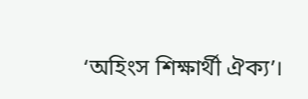‘অহিংস শিক্ষার্থী ঐক্য’।